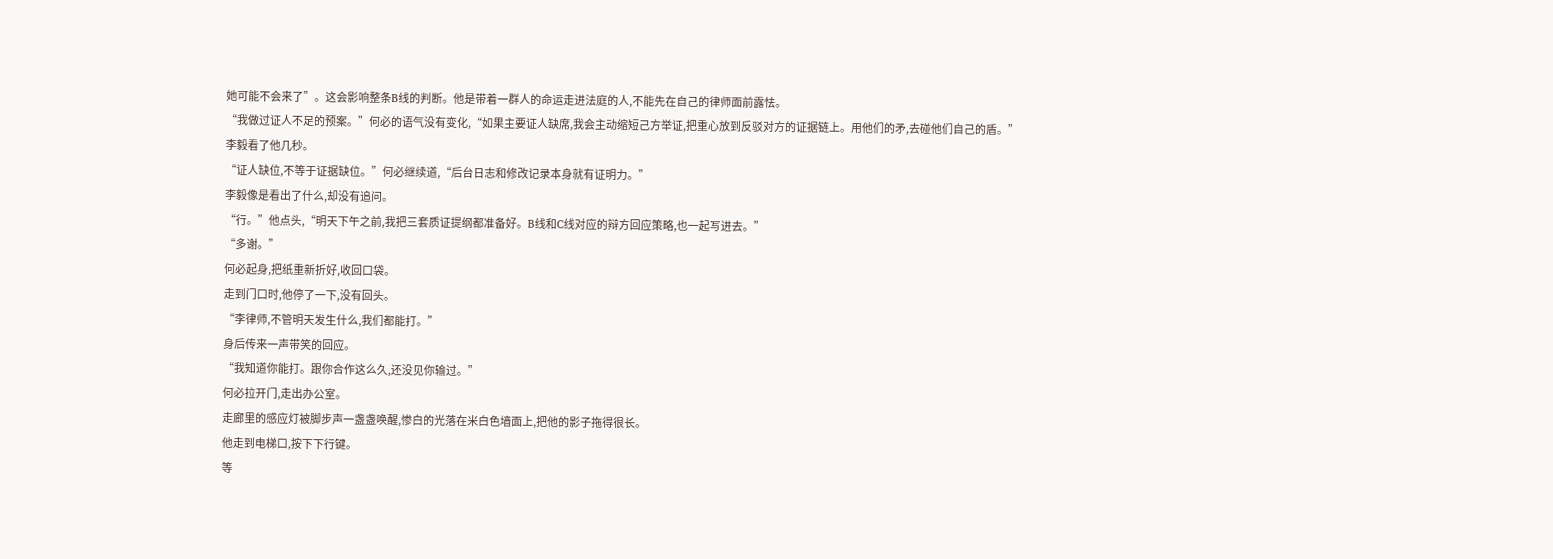她可能不会来了”。这会影响整条B线的判断。他是带着一群人的命运走进法庭的人,不能先在自己的律师面前露怯。
“我做过证人不足的预案。”何必的语气没有变化,“如果主要证人缺席,我会主动缩短己方举证,把重心放到反驳对方的证据链上。用他们的矛,去碰他们自己的盾。”
李毅看了他几秒。
“证人缺位,不等于证据缺位。”何必继续道,“后台日志和修改记录本身就有证明力。”
李毅像是看出了什么,却没有追问。
“行。”他点头,“明天下午之前,我把三套质证提纲都准备好。B线和C线对应的辩方回应策略,也一起写进去。”
“多谢。”
何必起身,把纸重新折好,收回口袋。
走到门口时,他停了一下,没有回头。
“李律师,不管明天发生什么,我们都能打。”
身后传来一声带笑的回应。
“我知道你能打。跟你合作这么久,还没见你输过。”
何必拉开门,走出办公室。
走廊里的感应灯被脚步声一盏盏唤醒,惨白的光落在米白色墙面上,把他的影子拖得很长。
他走到电梯口,按下下行键。
等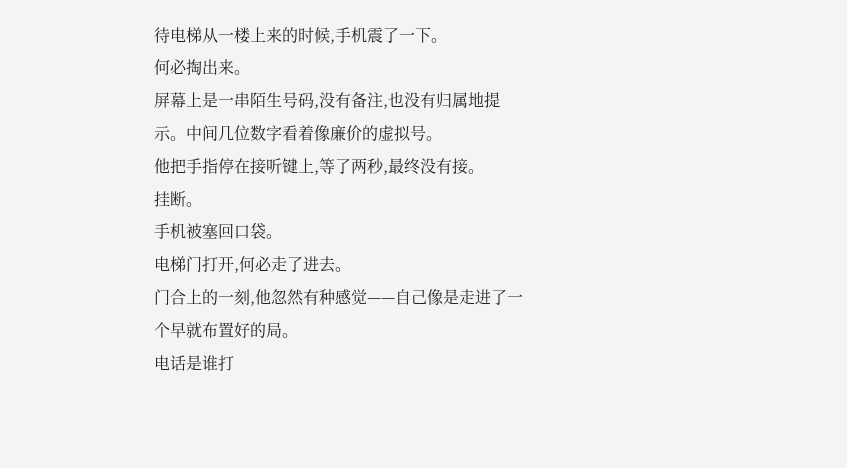待电梯从一楼上来的时候,手机震了一下。
何必掏出来。
屏幕上是一串陌生号码,没有备注,也没有归属地提示。中间几位数字看着像廉价的虚拟号。
他把手指停在接听键上,等了两秒,最终没有接。
挂断。
手机被塞回口袋。
电梯门打开,何必走了进去。
门合上的一刻,他忽然有种感觉——自己像是走进了一个早就布置好的局。
电话是谁打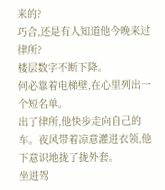来的?
巧合,还是有人知道他今晚来过律所?
楼层数字不断下降。
何必靠着电梯壁,在心里列出一个短名单。
出了律所,他快步走向自己的车。夜风带着凉意灌进衣领,他下意识地拢了拢外套。
坐进驾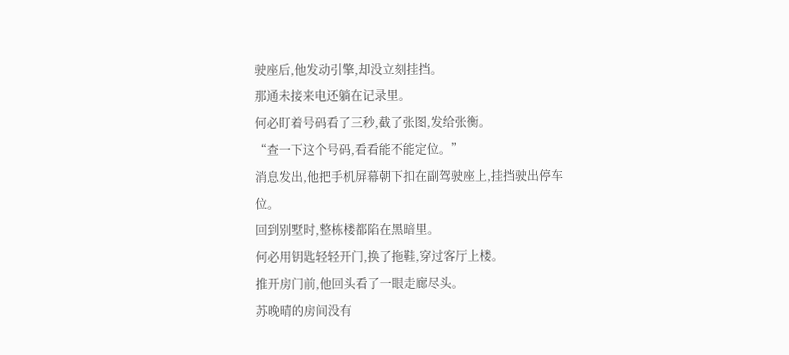驶座后,他发动引擎,却没立刻挂挡。
那通未接来电还躺在记录里。
何必盯着号码看了三秒,截了张图,发给张衡。
“查一下这个号码,看看能不能定位。”
消息发出,他把手机屏幕朝下扣在副驾驶座上,挂挡驶出停车位。
回到别墅时,整栋楼都陷在黑暗里。
何必用钥匙轻轻开门,换了拖鞋,穿过客厅上楼。
推开房门前,他回头看了一眼走廊尽头。
苏晚晴的房间没有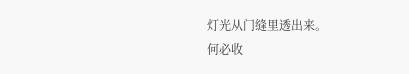灯光从门缝里透出来。
何必收